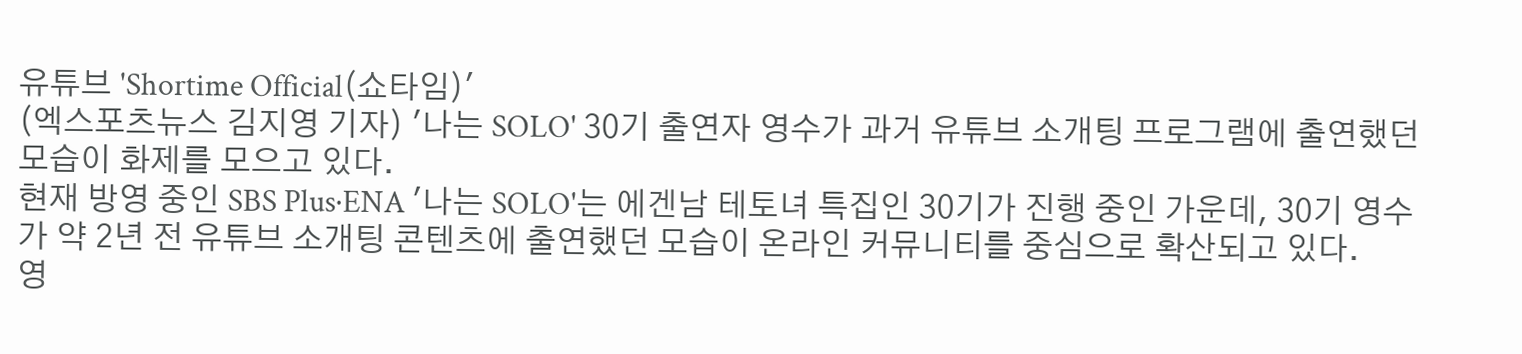유튜브 'Shortime Official(쇼타임)'
(엑스포츠뉴스 김지영 기자) '나는 SOLO' 30기 출연자 영수가 과거 유튜브 소개팅 프로그램에 출연했던 모습이 화제를 모으고 있다.
현재 방영 중인 SBS Plus·ENA '나는 SOLO'는 에겐남 테토녀 특집인 30기가 진행 중인 가운데, 30기 영수가 약 2년 전 유튜브 소개팅 콘텐츠에 출연했던 모습이 온라인 커뮤니티를 중심으로 확산되고 있다.
영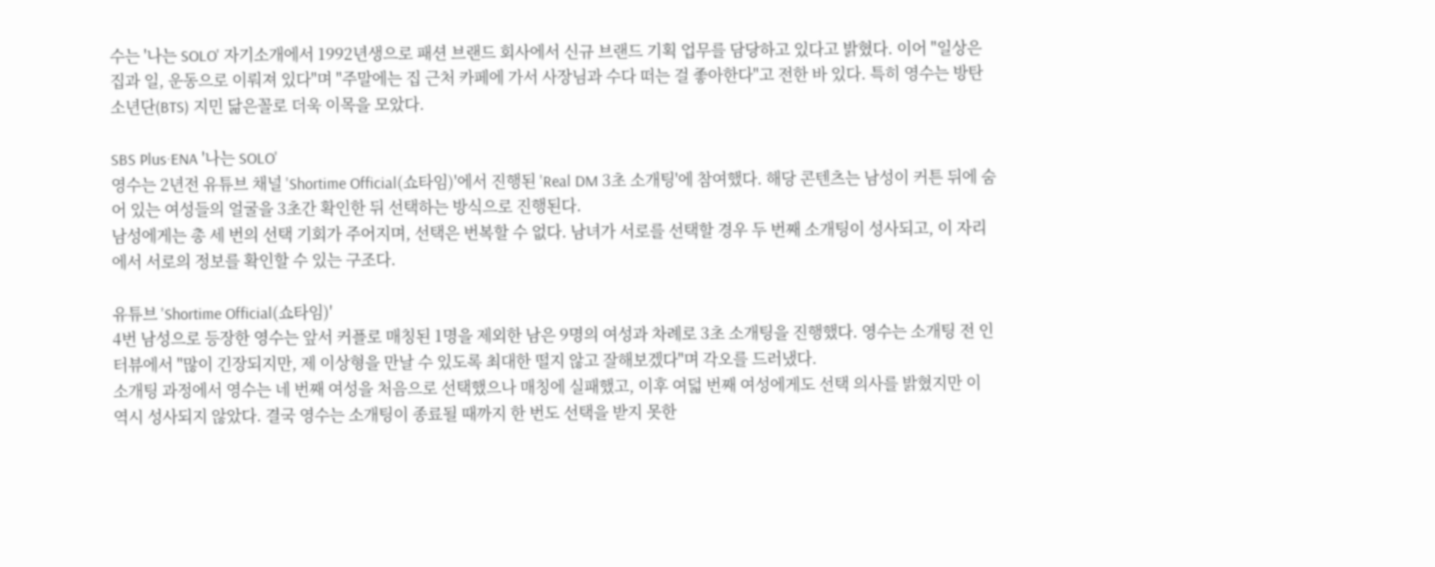수는 '나는 SOLO' 자기소개에서 1992년생으로 패션 브랜드 회사에서 신규 브랜드 기획 업무를 담당하고 있다고 밝혔다. 이어 "일상은 집과 일, 운동으로 이뤄져 있다"며 "주말에는 집 근처 카페에 가서 사장님과 수다 떠는 걸 좋아한다"고 전한 바 있다. 특히 영수는 방탄소년단(BTS) 지민 닮은꼴로 더욱 이목을 모았다.

SBS Plus·ENA '나는 SOLO'
영수는 2년전 유튜브 채널 'Shortime Official(쇼타임)'에서 진행된 'Real DM 3초 소개팅'에 참여했다. 해당 콘텐츠는 남성이 커튼 뒤에 숨어 있는 여성들의 얼굴을 3초간 확인한 뒤 선택하는 방식으로 진행된다.
남성에게는 총 세 번의 선택 기회가 주어지며, 선택은 번복할 수 없다. 남녀가 서로를 선택할 경우 두 번째 소개팅이 성사되고, 이 자리에서 서로의 정보를 확인할 수 있는 구조다.

유튜브 'Shortime Official(쇼타임)'
4번 남성으로 등장한 영수는 앞서 커플로 매칭된 1명을 제외한 남은 9명의 여성과 차례로 3초 소개팅을 진행했다. 영수는 소개팅 전 인터뷰에서 "많이 긴장되지만, 제 이상형을 만날 수 있도록 최대한 떨지 않고 잘해보겠다"며 각오를 드러냈다.
소개팅 과정에서 영수는 네 번째 여성을 처음으로 선택했으나 매칭에 실패했고, 이후 여덟 번째 여성에게도 선택 의사를 밝혔지만 이 역시 성사되지 않았다. 결국 영수는 소개팅이 종료될 때까지 한 번도 선택을 받지 못한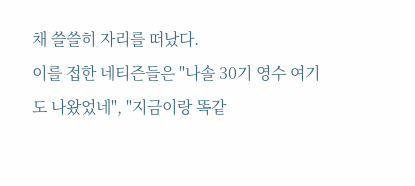채 쓸쓸히 자리를 떠났다.
이를 접한 네티즌들은 "나솔 30기 영수 여기도 나왔었네", "지금이랑 똑같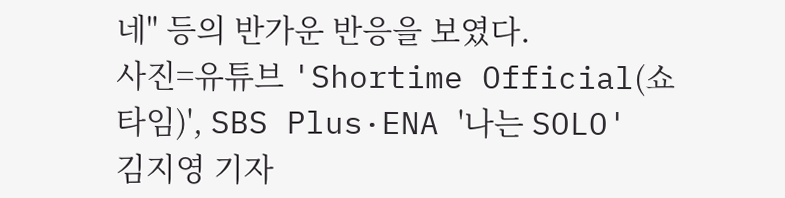네" 등의 반가운 반응을 보였다.
사진=유튜브 'Shortime Official(쇼타임)', SBS Plus·ENA '나는 SOLO'
김지영 기자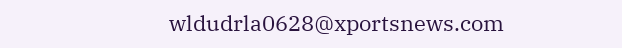wldudrla0628@xportsnews.com